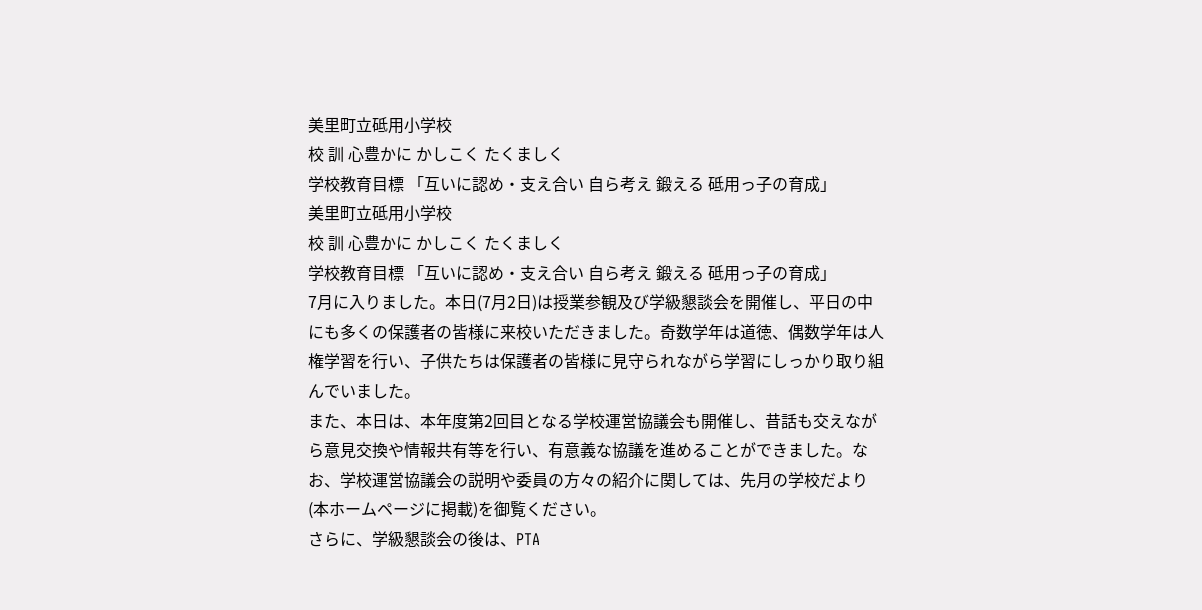美里町立砥用小学校
校 訓 心豊かに かしこく たくましく
学校教育目標 「互いに認め・支え合い 自ら考え 鍛える 砥用っ子の育成」
美里町立砥用小学校
校 訓 心豊かに かしこく たくましく
学校教育目標 「互いに認め・支え合い 自ら考え 鍛える 砥用っ子の育成」
7月に入りました。本日(7月2日)は授業参観及び学級懇談会を開催し、平日の中にも多くの保護者の皆様に来校いただきました。奇数学年は道徳、偶数学年は人権学習を行い、子供たちは保護者の皆様に見守られながら学習にしっかり取り組んでいました。
また、本日は、本年度第2回目となる学校運営協議会も開催し、昔話も交えながら意見交換や情報共有等を行い、有意義な協議を進めることができました。なお、学校運営協議会の説明や委員の方々の紹介に関しては、先月の学校だより(本ホームページに掲載)を御覧ください。
さらに、学級懇談会の後は、PTA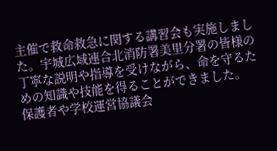主催で救命救急に関する講習会も実施しました。宇城広域連合北消防署美里分署の皆様の丁寧な説明や指導を受けながら、命を守るための知識や技能を得ることができました。
保護者や学校運営協議会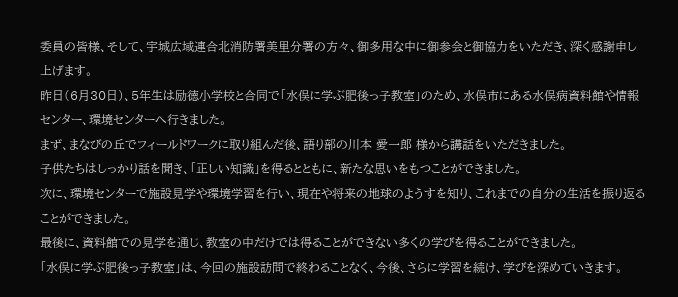委員の皆様、そして、宇城広域連合北消防署美里分署の方々、御多用な中に御参会と御協力をいただき、深く感謝申し上げます。
昨日(6月30日)、5年生は励徳小学校と合同で「水俣に学ぶ肥後っ子教室」のため、水俣市にある水俣病資料館や情報センター、環境センターへ行きました。
まず、まなびの丘でフィールドワークに取り組んだ後、語り部の川本 愛一郎 様から講話をいただきました。
子供たちはしっかり話を聞き、「正しい知識」を得るとともに、新たな思いをもつことができました。
次に、環境センターで施設見学や環境学習を行い、現在や将来の地球のようすを知り、これまでの自分の生活を振り返ることができました。
最後に、資料館での見学を通じ、教室の中だけでは得ることができない多くの学びを得ることができました。
「水俣に学ぶ肥後っ子教室」は、今回の施設訪問で終わることなく、今後、さらに学習を続け、学びを深めていきます。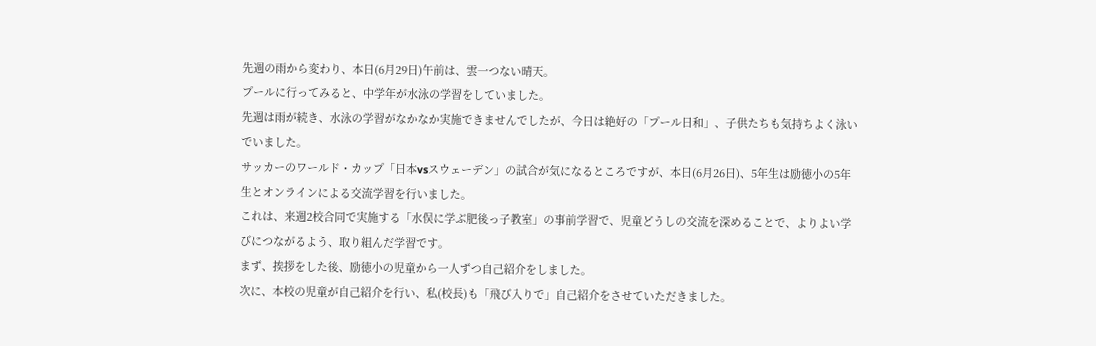先週の雨から変わり、本日(6月29日)午前は、雲一つない晴天。
プールに行ってみると、中学年が水泳の学習をしていました。
先週は雨が続き、水泳の学習がなかなか実施できませんでしたが、今日は絶好の「プール日和」、子供たちも気持ちよく泳いでいました。
サッカーのワールド・カップ「日本vsスウェーデン」の試合が気になるところですが、本日(6月26日)、5年生は励徳小の5年生とオンラインによる交流学習を行いました。
これは、来週2校合同で実施する「水俣に学ぶ肥後っ子教室」の事前学習で、児童どうしの交流を深めることで、よりよい学びにつながるよう、取り組んだ学習です。
まず、挨拶をした後、励徳小の児童から一人ずつ自己紹介をしました。
次に、本校の児童が自己紹介を行い、私(校長)も「飛び入りで」自己紹介をさせていただきました。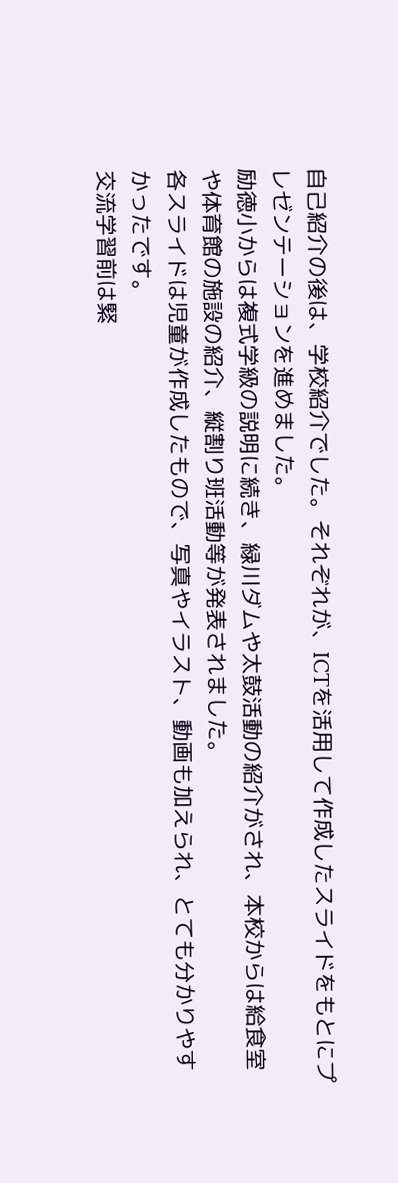自己紹介の後は、学校紹介でした。それぞれが、ICTを活用して作成したスライドをもとにプレゼンテーションを進めました。
励徳小からは複式学級の説明に続き、緑川ダムや太鼓活動の紹介がされ、本校からは給食室や体育館の施設の紹介、縦割り班活動等が発表されました。
各スライドは児童が作成したもので、写真やイラスト、動画も加えられ、とても分かりやすかったです。
交流学習前は緊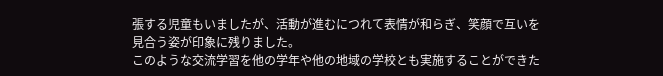張する児童もいましたが、活動が進むにつれて表情が和らぎ、笑顔で互いを見合う姿が印象に残りました。
このような交流学習を他の学年や他の地域の学校とも実施することができた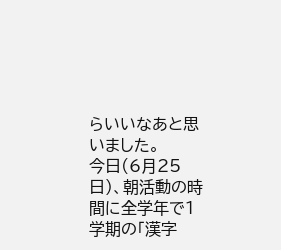らいいなあと思いました。
今日(6月25日)、朝活動の時間に全学年で1学期の「漢字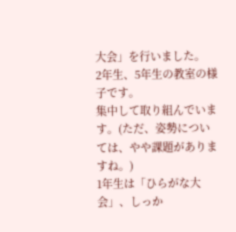大会」を行いました。
2年生、5年生の教室の様子です。
集中して取り組んでいます。(ただ、姿勢については、やや課題がありますね。)
1年生は「ひらがな大会」、しっか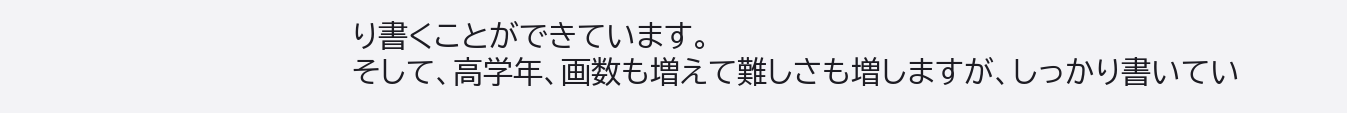り書くことができています。
そして、高学年、画数も増えて難しさも増しますが、しっかり書いてい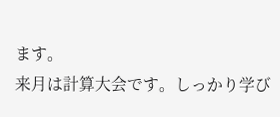ます。
来月は計算大会です。しっかり学び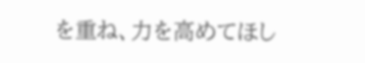を重ね、力を高めてほし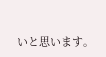いと思います。